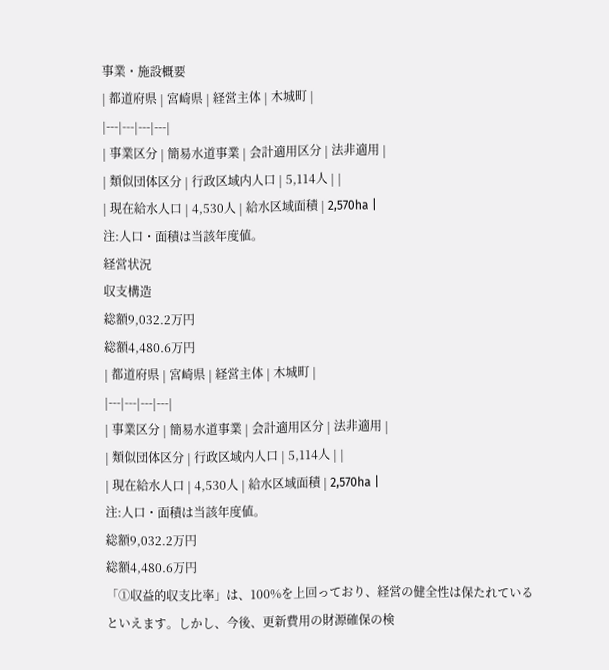事業・施設概要
| 都道府県 | 宮崎県 | 経営主体 | 木城町 |
|---|---|---|---|
| 事業区分 | 簡易水道事業 | 会計適用区分 | 法非適用 |
| 類似団体区分 | 行政区域内人口 | 5,114人 | |
| 現在給水人口 | 4,530人 | 給水区域面積 | 2,570ha |
注:人口・面積は当該年度値。
経営状況
収支構造
総額9,032.2万円
総額4,480.6万円
| 都道府県 | 宮崎県 | 経営主体 | 木城町 |
|---|---|---|---|
| 事業区分 | 簡易水道事業 | 会計適用区分 | 法非適用 |
| 類似団体区分 | 行政区域内人口 | 5,114人 | |
| 現在給水人口 | 4,530人 | 給水区域面積 | 2,570ha |
注:人口・面積は当該年度値。
総額9,032.2万円
総額4,480.6万円
「①収益的収支比率」は、100%を上回っており、経営の健全性は保たれているといえます。しかし、今後、更新費用の財源確保の検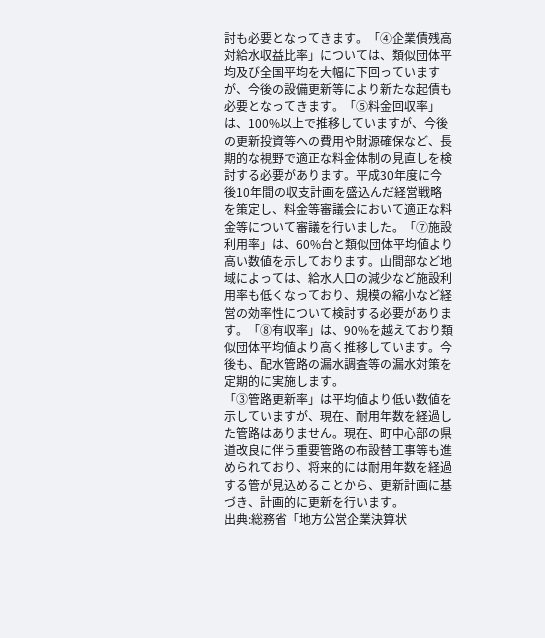討も必要となってきます。「④企業債残高対給水収益比率」については、類似団体平均及び全国平均を大幅に下回っていますが、今後の設備更新等により新たな起債も必要となってきます。「⑤料金回収率」は、100%以上で推移していますが、今後の更新投資等への費用や財源確保など、長期的な視野で適正な料金体制の見直しを検討する必要があります。平成30年度に今後10年間の収支計画を盛込んだ経営戦略を策定し、料金等審議会において適正な料金等について審議を行いました。「⑦施設利用率」は、60%台と類似団体平均値より高い数値を示しております。山間部など地域によっては、給水人口の減少など施設利用率も低くなっており、規模の縮小など経営の効率性について検討する必要があります。「⑧有収率」は、90%を越えており類似団体平均値より高く推移しています。今後も、配水管路の漏水調査等の漏水対策を定期的に実施します。
「③管路更新率」は平均値より低い数値を示していますが、現在、耐用年数を経過した管路はありません。現在、町中心部の県道改良に伴う重要管路の布設替工事等も進められており、将来的には耐用年数を経過する管が見込めることから、更新計画に基づき、計画的に更新を行います。
出典:総務省「地方公営企業決算状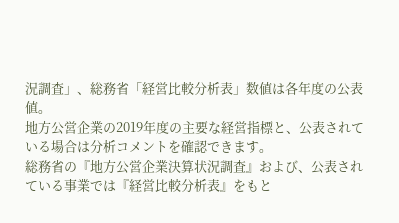況調査」、総務省「経営比較分析表」数値は各年度の公表値。
地方公営企業の2019年度の主要な経営指標と、公表されている場合は分析コメントを確認できます。
総務省の『地方公営企業決算状況調査』および、公表されている事業では『経営比較分析表』をもと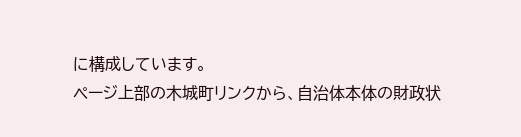に構成しています。
ページ上部の木城町リンクから、自治体本体の財政状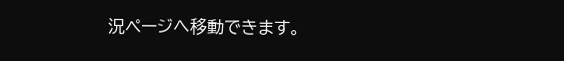況ページへ移動できます。